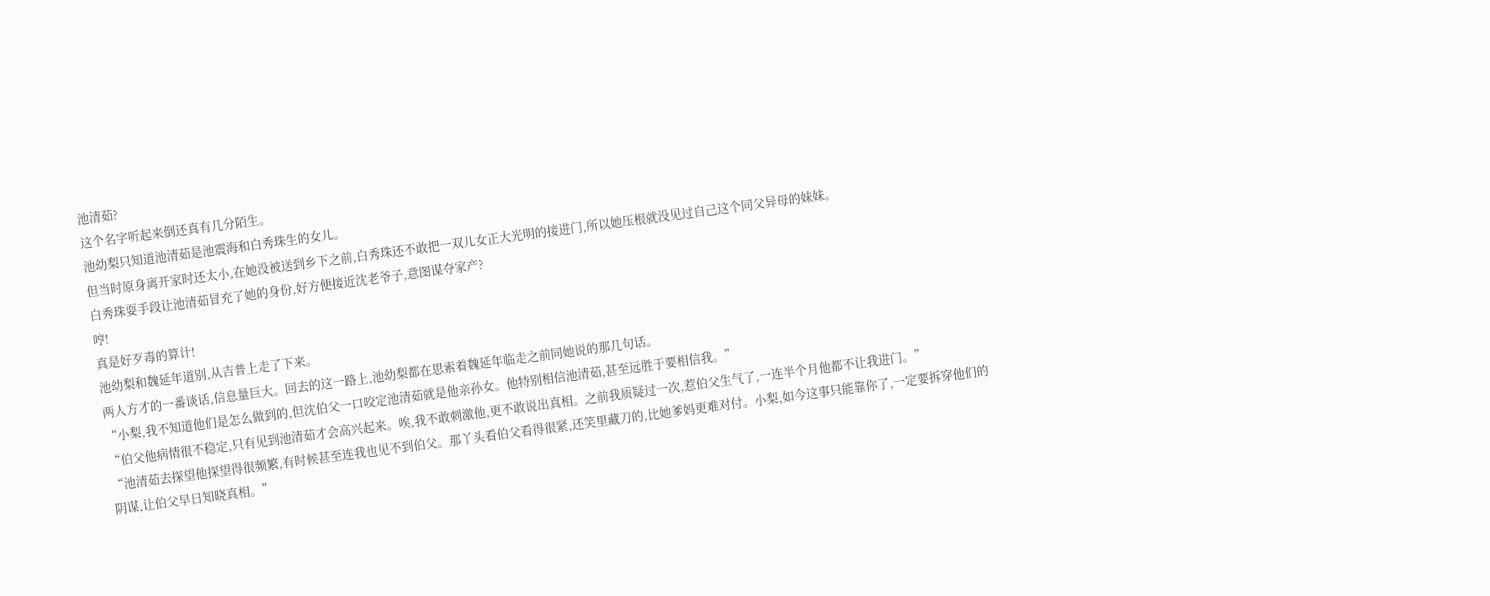池清茹?
这个名字听起来倒还真有几分陌生。
池幼梨只知道池清茹是池震海和白秀珠生的女儿。
但当时原身离开家时还太小,在她没被送到乡下之前,白秀珠还不敢把一双儿女正大光明的接进门,所以她压根就没见过自己这个同父异母的妹妹。
白秀珠耍手段让池清茹冒充了她的身份,好方便接近沈老爷子,意图谋夺家产?
哼!
真是好歹毒的算计!
池幼梨和魏延年道别,从吉普上走了下来。
两人方才的一番谈话,信息量巨大。回去的这一路上,池幼梨都在思索着魏延年临走之前同她说的那几句话。
“小梨,我不知道他们是怎么做到的,但沈伯父一口咬定池清茹就是他亲孙女。他特别相信池清茹,甚至远胜于要相信我。”
“伯父他病情很不稳定,只有见到池清茹才会高兴起来。唉,我不敢刺激他,更不敢说出真相。之前我质疑过一次,惹伯父生气了,一连半个月他都不让我进门。”
“池清茹去探望他探望得很频繁,有时候甚至连我也见不到伯父。那丫头看伯父看得很紧,还笑里藏刀的,比她爹妈更难对付。小梨,如今这事只能靠你了,一定要拆穿他们的阴谋,让伯父早日知晓真相。”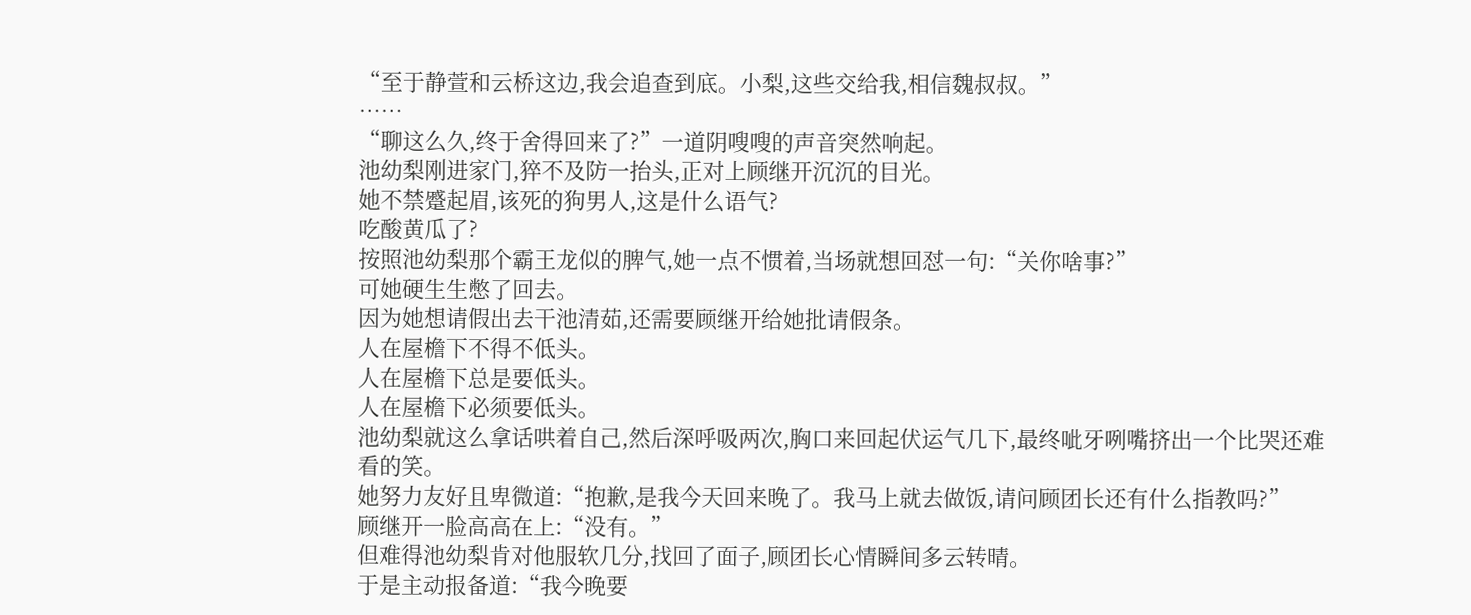“至于静萱和云桥这边,我会追查到底。小梨,这些交给我,相信魏叔叔。”
……
“聊这么久,终于舍得回来了?”一道阴嗖嗖的声音突然响起。
池幼梨刚进家门,猝不及防一抬头,正对上顾继开沉沉的目光。
她不禁蹙起眉,该死的狗男人,这是什么语气?
吃酸黄瓜了?
按照池幼梨那个霸王龙似的脾气,她一点不惯着,当场就想回怼一句:“关你啥事?”
可她硬生生憋了回去。
因为她想请假出去干池清茹,还需要顾继开给她批请假条。
人在屋檐下不得不低头。
人在屋檐下总是要低头。
人在屋檐下必须要低头。
池幼梨就这么拿话哄着自己,然后深呼吸两次,胸口来回起伏运气几下,最终呲牙咧嘴挤出一个比哭还难看的笑。
她努力友好且卑微道:“抱歉,是我今天回来晚了。我马上就去做饭,请问顾团长还有什么指教吗?”
顾继开一脸高高在上:“没有。”
但难得池幼梨肯对他服软几分,找回了面子,顾团长心情瞬间多云转晴。
于是主动报备道:“我今晚要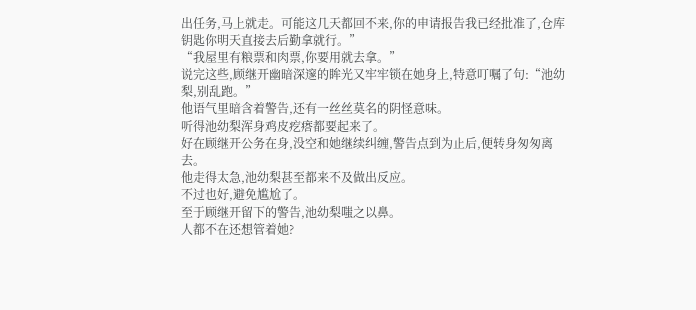出任务,马上就走。可能这几天都回不来,你的申请报告我已经批准了,仓库钥匙你明天直接去后勤拿就行。”
“我屋里有粮票和肉票,你要用就去拿。”
说完这些,顾继开幽暗深邃的眸光又牢牢锁在她身上,特意叮嘱了句:“池幼梨,别乱跑。”
他语气里暗含着警告,还有一丝丝莫名的阴怪意味。
听得池幼梨浑身鸡皮疙瘩都要起来了。
好在顾继开公务在身,没空和她继续纠缠,警告点到为止后,便转身匆匆离去。
他走得太急,池幼梨甚至都来不及做出反应。
不过也好,避免尴尬了。
至于顾继开留下的警告,池幼梨嗤之以鼻。
人都不在还想管着她?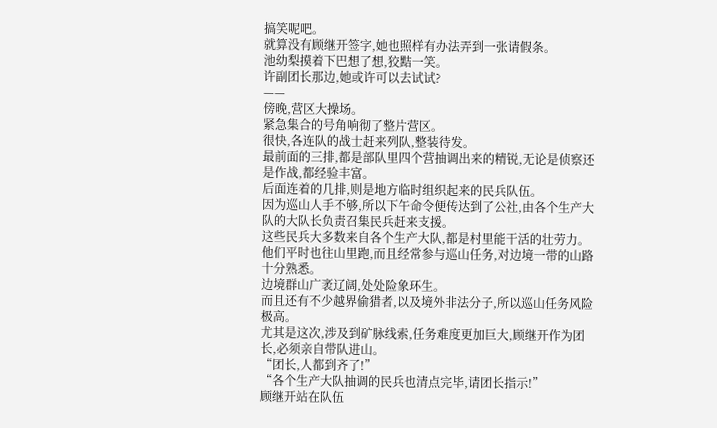搞笑呢吧。
就算没有顾继开签字,她也照样有办法弄到一张请假条。
池幼梨摸着下巴想了想,狡黠一笑。
许副团长那边,她或许可以去试试?
——
傍晚,营区大操场。
紧急集合的号角响彻了整片营区。
很快,各连队的战士赶来列队,整装待发。
最前面的三排,都是部队里四个营抽调出来的精锐,无论是侦察还是作战,都经验丰富。
后面连着的几排,则是地方临时组织起来的民兵队伍。
因为巡山人手不够,所以下午命令便传达到了公社,由各个生产大队的大队长负责召集民兵赶来支援。
这些民兵大多数来自各个生产大队,都是村里能干活的壮劳力。
他们平时也往山里跑,而且经常参与巡山任务,对边境一带的山路十分熟悉。
边境群山广袤辽阔,处处险象环生。
而且还有不少越界偷猎者,以及境外非法分子,所以巡山任务风险极高。
尤其是这次,涉及到矿脉线索,任务难度更加巨大,顾继开作为团长,必须亲自带队进山。
“团长,人都到齐了!”
“各个生产大队抽调的民兵也清点完毕,请团长指示!”
顾继开站在队伍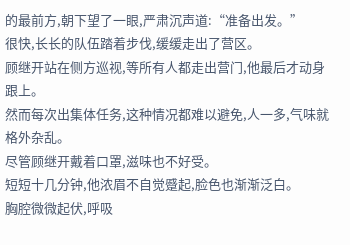的最前方,朝下望了一眼,严肃沉声道:“准备出发。”
很快,长长的队伍踏着步伐,缓缓走出了营区。
顾继开站在侧方巡视,等所有人都走出营门,他最后才动身跟上。
然而每次出集体任务,这种情况都难以避免,人一多,气味就格外杂乱。
尽管顾继开戴着口罩,滋味也不好受。
短短十几分钟,他浓眉不自觉蹙起,脸色也渐渐泛白。
胸腔微微起伏,呼吸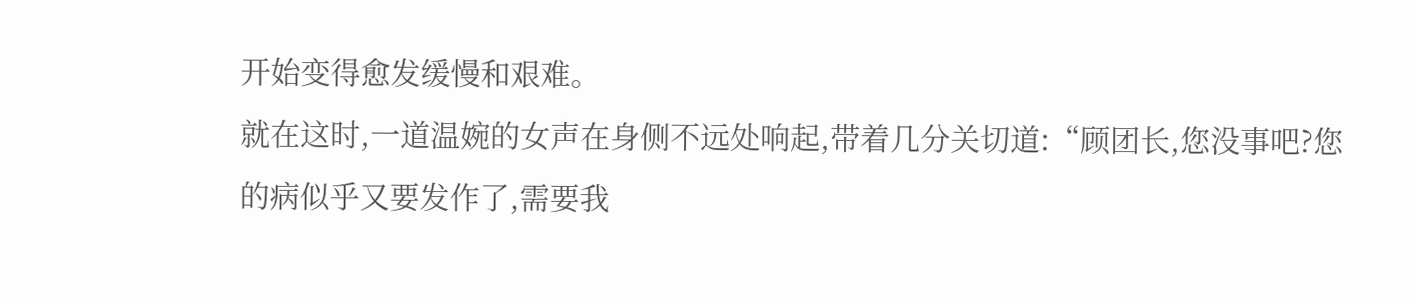开始变得愈发缓慢和艰难。
就在这时,一道温婉的女声在身侧不远处响起,带着几分关切道:“顾团长,您没事吧?您的病似乎又要发作了,需要我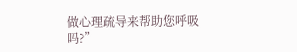做心理疏导来帮助您呼吸吗?”